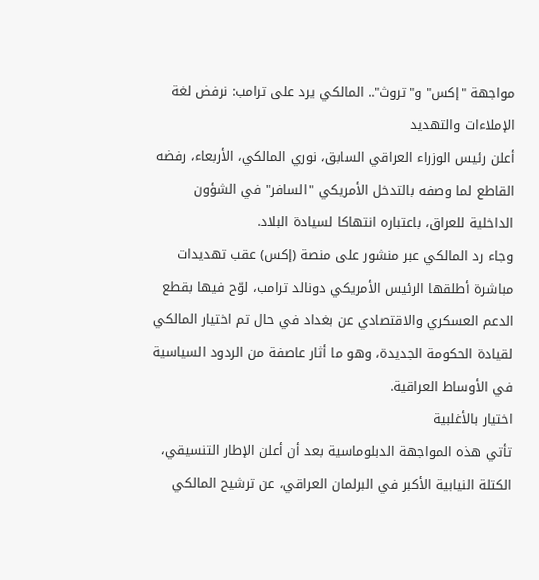مواجهة "إكس" و"تروث".. المالكي يرد على ترامب: نرفض لغة الإملاءات والتهديد
أعلن رئيس الوزراء العراقي السابق، نوري المالكي، الأربعاء، رفضه القاطع لما وصفه بالتدخل الأمريكي "السافر" في الشؤون الداخلية للعراق، باعتباره انتهاكا لسيادة البلاد.
وجاء رد المالكي عبر منشور على منصة (إكس) عقب تهديدات مباشرة أطلقها الرئيس الأمريكي دونالد ترامب، لوّح فيها بقطع الدعم العسكري والاقتصادي عن بغداد في حال تم اختيار المالكي لقيادة الحكومة الجديدة، وهو ما أثار عاصفة من الردود السياسية في الأوساط العراقية.
اختيار بالأغلبية
تأتي هذه المواجهة الدبلوماسية بعد أن أعلن الإطار التنسيقي، الكتلة النيابية الأكبر في البرلمان العراقي، عن ترشيح المالكي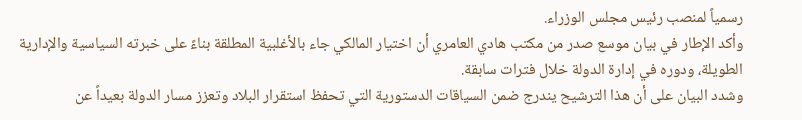رسمياً لمنصب رئيس مجلس الوزراء.
وأكد الإطار في بيان موسع صدر من مكتب هادي العامري أن اختيار المالكي جاء بالأغلبية المطلقة بناءً على خبرته السياسية والإدارية الطويلة، ودوره في إدارة الدولة خلال فترات سابقة.
وشدد البيان على أن هذا الترشيح يندرج ضمن السياقات الدستورية التي تحفظ استقرار البلاد وتعزز مسار الدولة بعيداً عن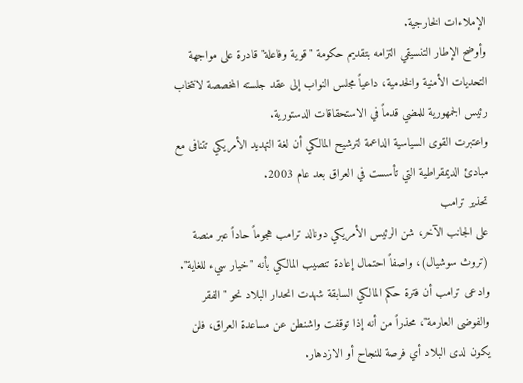الإملاءات الخارجية.
وأوضح الإطار التنسيقي التزامه بتقديم حكومة "قوية وفاعلة" قادرة على مواجهة التحديات الأمنية والخدمية، داعياً مجلس النواب إلى عقد جلسته المخصصة لانتخاب رئيس الجمهورية للمضي قدماً في الاستحقاقات الدستورية.
واعتبرت القوى السياسية الداعمة لترشيح المالكي أن لغة التهديد الأمريكي تتنافى مع مبادئ الديمقراطية التي تأسست في العراق بعد عام 2003.
تحذير ترامب
على الجانب الآخر، شن الرئيس الأمريكي دونالد ترامب هجوماً حاداً عبر منصة (تروث سوشيال)، واصفاً احتمال إعادة تنصيب المالكي بأنه "خيار سيء للغاية". وادعى ترامب أن فترة حكم المالكي السابقة شهدت انحدار البلاد نحو "الفقر والفوضى العارمة"، محذراً من أنه إذا توقفت واشنطن عن مساعدة العراق، فلن يكون لدى البلاد أي فرصة للنجاح أو الازدهار.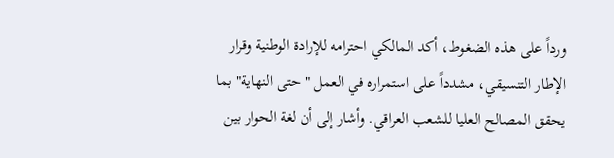ورداً على هذه الضغوط، أكد المالكي احترامه للإرادة الوطنية وقرار الإطار التنسيقي، مشدداً على استمراره في العمل "حتى النهاية" بما يحقق المصالح العليا للشعب العراقي. وأشار إلى أن لغة الحوار بين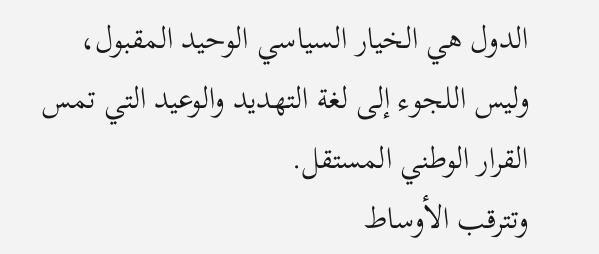الدول هي الخيار السياسي الوحيد المقبول، وليس اللجوء إلى لغة التهديد والوعيد التي تمس القرار الوطني المستقل.
وتترقب الأوساط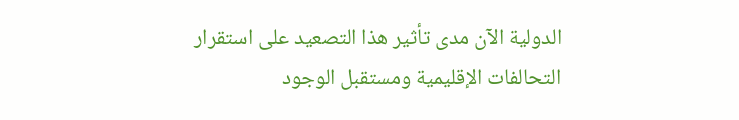الدولية الآن مدى تأثير هذا التصعيد على استقرار التحالفات الإقليمية ومستقبل الوجود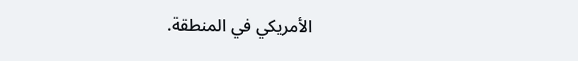الأمريكي في المنطقة.